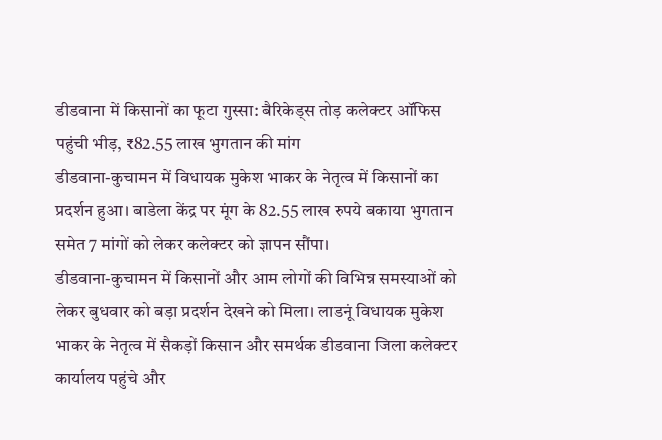डीडवाना में किसानों का फूटा गुस्सा: बैरिकेड्स तोड़ कलेक्टर ऑफिस पहुंची भीड़, ₹82.55 लाख भुगतान की मांग
डीडवाना-कुचामन में विधायक मुकेश भाकर के नेतृत्व में किसानों का प्रदर्शन हुआ। बाडेला केंद्र पर मूंग के 82.55 लाख रुपये बकाया भुगतान समेत 7 मांगों को लेकर कलेक्टर को ज्ञापन सौंपा।
डीडवाना-कुचामन में किसानों और आम लोगों की विभिन्न समस्याओं को लेकर बुधवार को बड़ा प्रदर्शन देखने को मिला। लाडनूं विधायक मुकेश भाकर के नेतृत्व में सैकड़ों किसान और समर्थक डीडवाना जिला कलेक्टर कार्यालय पहुंचे और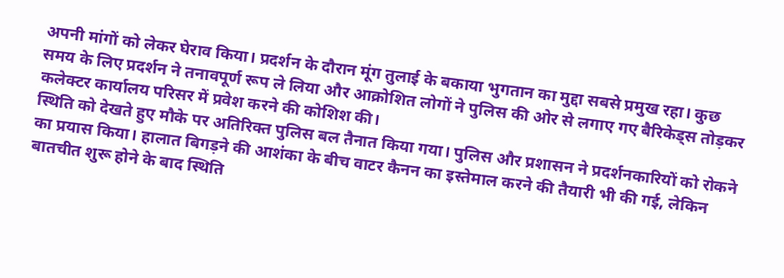अपनी मांगों को लेकर घेराव किया। प्रदर्शन के दौरान मूंग तुलाई के बकाया भुगतान का मुद्दा सबसे प्रमुख रहा। कुछ समय के लिए प्रदर्शन ने तनावपूर्ण रूप ले लिया और आक्रोशित लोगों ने पुलिस की ओर से लगाए गए बैरिकेड्स तोड़कर कलेक्टर कार्यालय परिसर में प्रवेश करने की कोशिश की।
स्थिति को देखते हुए मौके पर अतिरिक्त पुलिस बल तैनात किया गया। पुलिस और प्रशासन ने प्रदर्शनकारियों को रोकने का प्रयास किया। हालात बिगड़ने की आशंका के बीच वाटर कैनन का इस्तेमाल करने की तैयारी भी की गई, लेकिन बातचीत शुरू होने के बाद स्थिति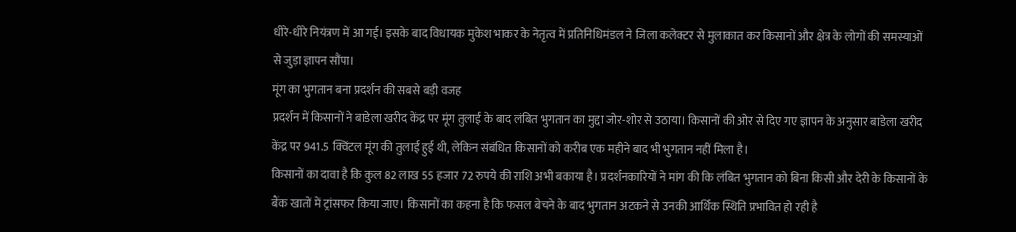धीरे-धीरे नियंत्रण में आ गई। इसके बाद विधायक मुकेश भाकर के नेतृत्व में प्रतिनिधिमंडल ने जिला कलेक्टर से मुलाकात कर किसानों और क्षेत्र के लोगों की समस्याओं से जुड़ा ज्ञापन सौंपा।
मूंग का भुगतान बना प्रदर्शन की सबसे बड़ी वजह
प्रदर्शन में किसानों ने बाडेला खरीद केंद्र पर मूंग तुलाई के बाद लंबित भुगतान का मुद्दा जोर-शोर से उठाया। किसानों की ओर से दिए गए ज्ञापन के अनुसार बाडेला खरीद केंद्र पर 941.5 क्विंटल मूंग की तुलाई हुई थी, लेकिन संबंधित किसानों को करीब एक महीने बाद भी भुगतान नहीं मिला है।
किसानों का दावा है कि कुल 82 लाख 55 हजार 72 रुपये की राशि अभी बकाया है। प्रदर्शनकारियों ने मांग की कि लंबित भुगतान को बिना किसी और देरी के किसानों के बैंक खातों में ट्रांसफर किया जाए। किसानों का कहना है कि फसल बेचने के बाद भुगतान अटकने से उनकी आर्थिक स्थिति प्रभावित हो रही है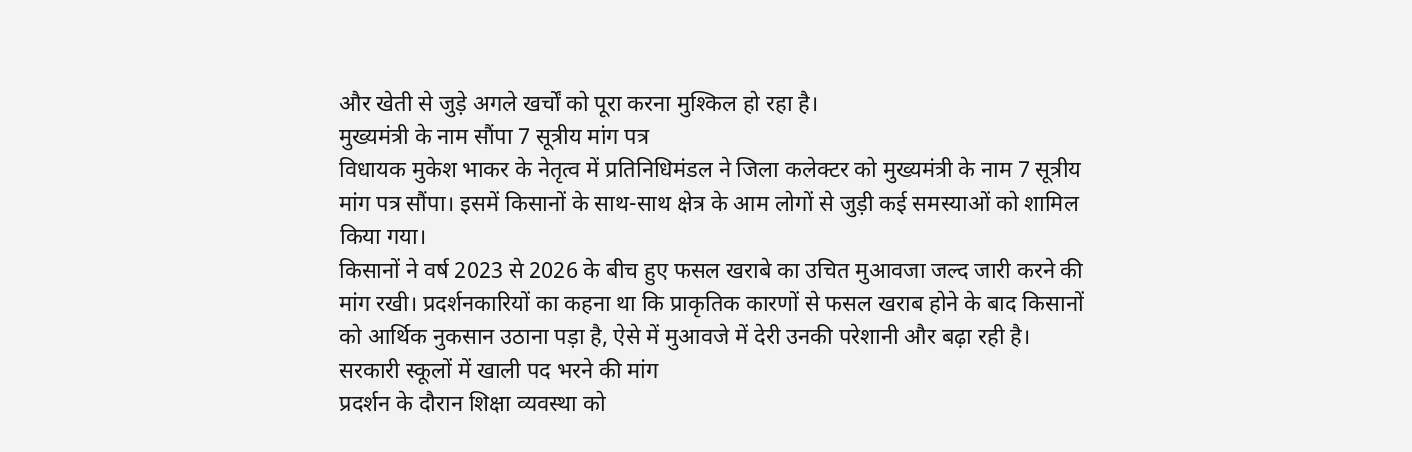और खेती से जुड़े अगले खर्चों को पूरा करना मुश्किल हो रहा है।
मुख्यमंत्री के नाम सौंपा 7 सूत्रीय मांग पत्र
विधायक मुकेश भाकर के नेतृत्व में प्रतिनिधिमंडल ने जिला कलेक्टर को मुख्यमंत्री के नाम 7 सूत्रीय मांग पत्र सौंपा। इसमें किसानों के साथ-साथ क्षेत्र के आम लोगों से जुड़ी कई समस्याओं को शामिल किया गया।
किसानों ने वर्ष 2023 से 2026 के बीच हुए फसल खराबे का उचित मुआवजा जल्द जारी करने की मांग रखी। प्रदर्शनकारियों का कहना था कि प्राकृतिक कारणों से फसल खराब होने के बाद किसानों को आर्थिक नुकसान उठाना पड़ा है, ऐसे में मुआवजे में देरी उनकी परेशानी और बढ़ा रही है।
सरकारी स्कूलों में खाली पद भरने की मांग
प्रदर्शन के दौरान शिक्षा व्यवस्था को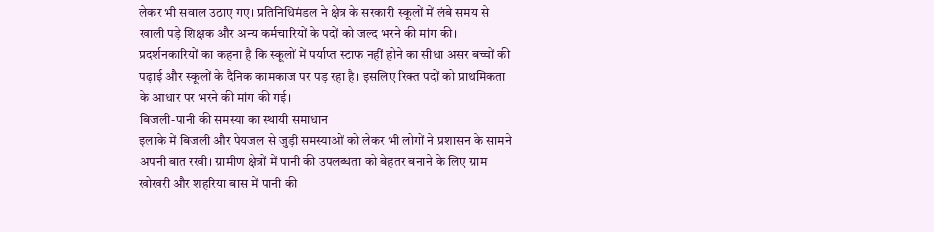लेकर भी सवाल उठाए गए। प्रतिनिधिमंडल ने क्षेत्र के सरकारी स्कूलों में लंबे समय से खाली पड़े शिक्षक और अन्य कर्मचारियों के पदों को जल्द भरने की मांग की।
प्रदर्शनकारियों का कहना है कि स्कूलों में पर्याप्त स्टाफ नहीं होने का सीधा असर बच्चों की पढ़ाई और स्कूलों के दैनिक कामकाज पर पड़ रहा है। इसलिए रिक्त पदों को प्राथमिकता के आधार पर भरने की मांग की गई।
बिजली-पानी की समस्या का स्थायी समाधान
इलाके में बिजली और पेयजल से जुड़ी समस्याओं को लेकर भी लोगों ने प्रशासन के सामने अपनी बात रखी। ग्रामीण क्षेत्रों में पानी की उपलब्धता को बेहतर बनाने के लिए ग्राम खोखरी और शहरिया बास में पानी की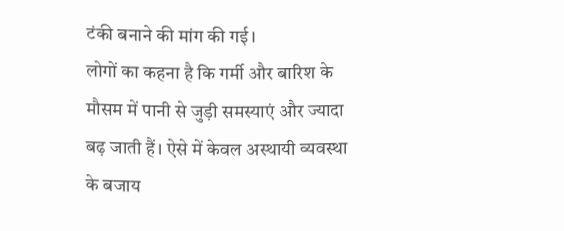टंकी बनाने की मांग की गई।
लोगों का कहना है कि गर्मी और बारिश के मौसम में पानी से जुड़ी समस्याएं और ज्यादा बढ़ जाती हैं। ऐसे में केवल अस्थायी व्यवस्था के बजाय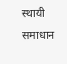स्थायी समाधान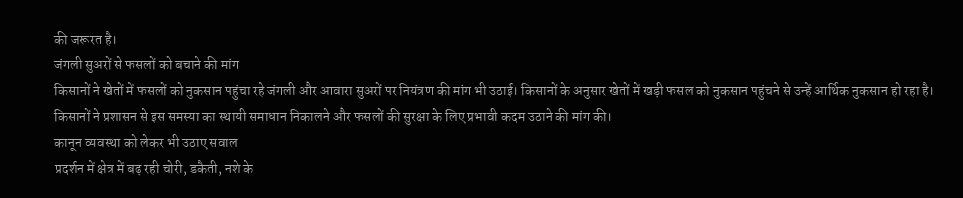की जरूरत है।
जंगली सुअरों से फसलों को बचाने की मांग
किसानों ने खेतों में फसलों को नुकसान पहुंचा रहे जंगली और आवारा सुअरों पर नियंत्रण की मांग भी उठाई। किसानों के अनुसार खेतों में खड़ी फसल को नुकसान पहुंचने से उन्हें आर्थिक नुकसान हो रहा है।
किसानों ने प्रशासन से इस समस्या का स्थायी समाधान निकालने और फसलों की सुरक्षा के लिए प्रभावी कदम उठाने की मांग की।
कानून व्यवस्था को लेकर भी उठाए सवाल
प्रदर्शन में क्षेत्र में बढ़ रही चोरी, डकैती, नशे के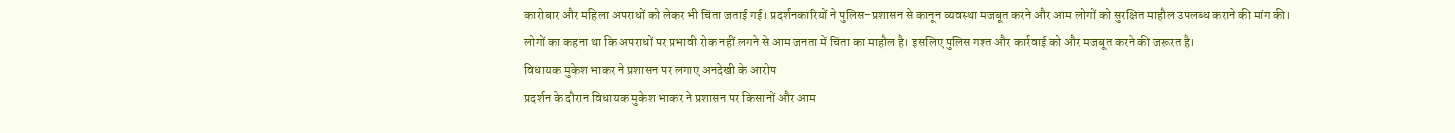कारोबार और महिला अपराधों को लेकर भी चिंता जताई गई। प्रदर्शनकारियों ने पुलिस-प्रशासन से कानून व्यवस्था मजबूत करने और आम लोगों को सुरक्षित माहौल उपलब्ध कराने की मांग की।
लोगों का कहना था कि अपराधों पर प्रभावी रोक नहीं लगने से आम जनता में चिंता का माहौल है। इसलिए पुलिस गश्त और कार्रवाई को और मजबूत करने की जरूरत है।
विधायक मुकेश भाकर ने प्रशासन पर लगाए अनदेखी के आरोप
प्रदर्शन के दौरान विधायक मुकेश भाकर ने प्रशासन पर किसानों और आम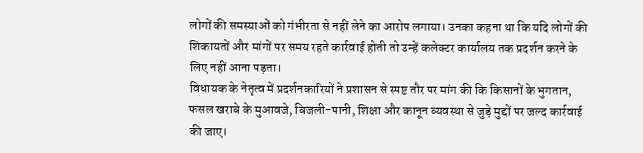लोगों की समस्याओं को गंभीरता से नहीं लेने का आरोप लगाया। उनका कहना था कि यदि लोगों की शिकायतों और मांगों पर समय रहते कार्रवाई होती तो उन्हें कलेक्टर कार्यालय तक प्रदर्शन करने के लिए नहीं आना पड़ता।
विधायक के नेतृत्व में प्रदर्शनकारियों ने प्रशासन से स्पष्ट तौर पर मांग की कि किसानों के भुगतान, फसल खराबे के मुआवजे, बिजली-पानी, शिक्षा और कानून व्यवस्था से जुड़े मुद्दों पर जल्द कार्रवाई की जाए।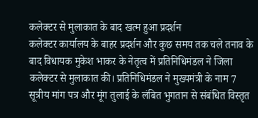कलेक्टर से मुलाकात के बाद खत्म हुआ प्रदर्शन
कलेक्टर कार्यालय के बाहर प्रदर्शन और कुछ समय तक चले तनाव के बाद विधायक मुकेश भाकर के नेतृत्व में प्रतिनिधिमंडल ने जिला कलेक्टर से मुलाकात की। प्रतिनिधिमंडल ने मुख्यमंत्री के नाम 7 सूत्रीय मांग पत्र और मूंग तुलाई के लंबित भुगतान से संबंधित विस्तृत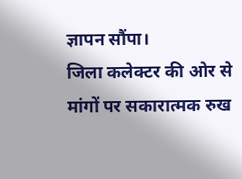ज्ञापन सौंपा।
जिला कलेक्टर की ओर से मांगों पर सकारात्मक रुख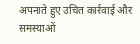अपनाते हुए उचित कार्रवाई और समस्याओं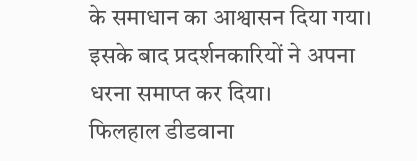के समाधान का आश्वासन दिया गया। इसके बाद प्रदर्शनकारियों ने अपना धरना समाप्त कर दिया।
फिलहाल डीडवाना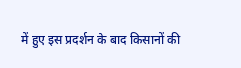में हुए इस प्रदर्शन के बाद किसानों की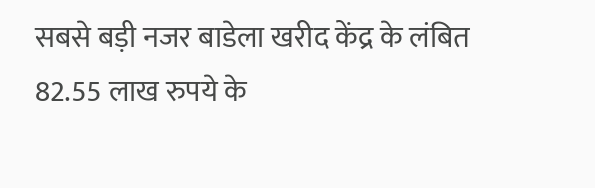सबसे बड़ी नजर बाडेला खरीद केंद्र के लंबित 82.55 लाख रुपये के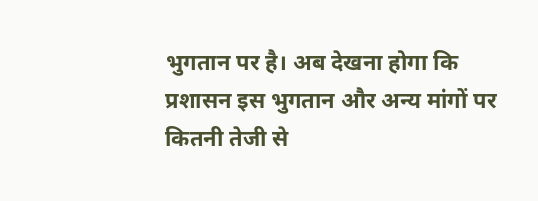भुगतान पर है। अब देखना होगा कि प्रशासन इस भुगतान और अन्य मांगों पर कितनी तेजी से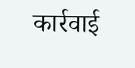कार्रवाई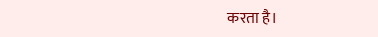करता है।